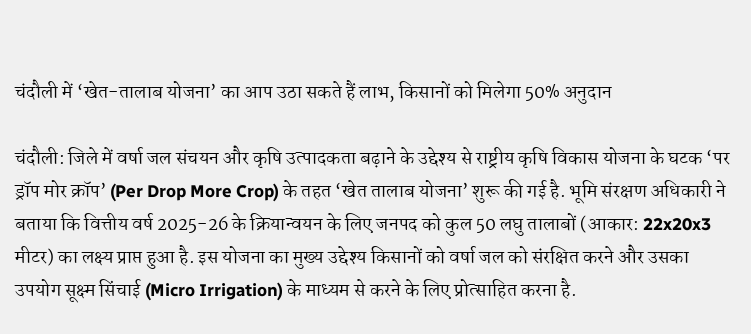चंदौली में ‘खेत-तालाब योजना’ का आप उठा सकते हैं लाभ, किसानों को मिलेगा 50% अनुदान

चंदौली: जिले में वर्षा जल संचयन और कृषि उत्पादकता बढ़ाने के उद्देश्य से राष्ट्रीय कृषि विकास योजना के घटक ‘पर ड्रॉप मोर क्रॉप’ (Per Drop More Crop) के तहत ‘खेत तालाब योजना’ शुरू की गई है. भूमि संरक्षण अधिकारी ने बताया कि वित्तीय वर्ष 2025-26 के क्रियान्वयन के लिए जनपद को कुल 50 लघु तालाबों (आकार: 22x20x3 मीटर) का लक्ष्य प्राप्त हुआ है. इस योजना का मुख्य उद्देश्य किसानों को वर्षा जल को संरक्षित करने और उसका उपयोग सूक्ष्म सिंचाई (Micro Irrigation) के माध्यम से करने के लिए प्रोत्साहित करना है.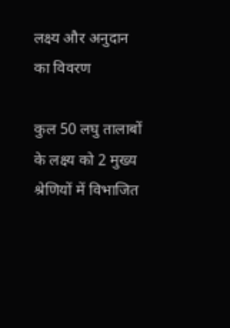लक्ष्य और अनुदान का विवरण

कुल 50 लघु तालाबों के लक्ष्य को 2 मुख्य श्रेणियों में विभाजित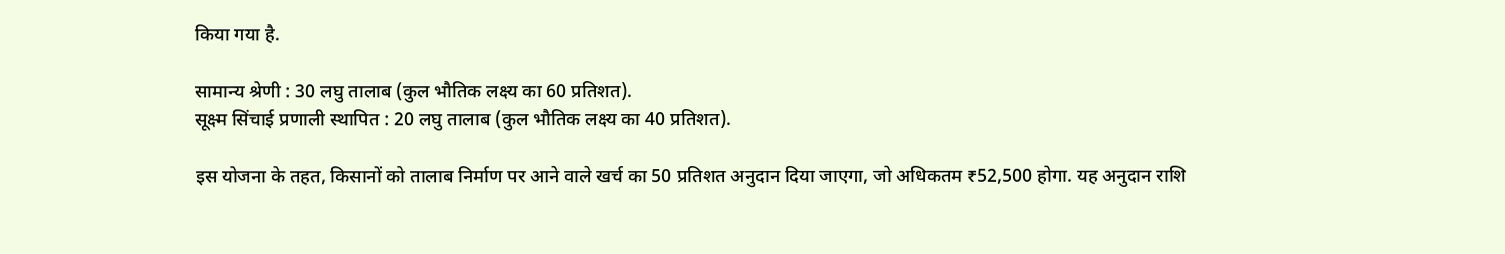किया गया है.

सामान्य श्रेणी : 30 लघु तालाब (कुल भौतिक लक्ष्य का 60 प्रतिशत).
सूक्ष्म सिंचाई प्रणाली स्थापित : 20 लघु तालाब (कुल भौतिक लक्ष्य का 40 प्रतिशत).

इस योजना के तहत, किसानों को तालाब निर्माण पर आने वाले खर्च का 50 प्रतिशत अनुदान दिया जाएगा, जो अधिकतम ₹52,500 होगा. यह अनुदान राशि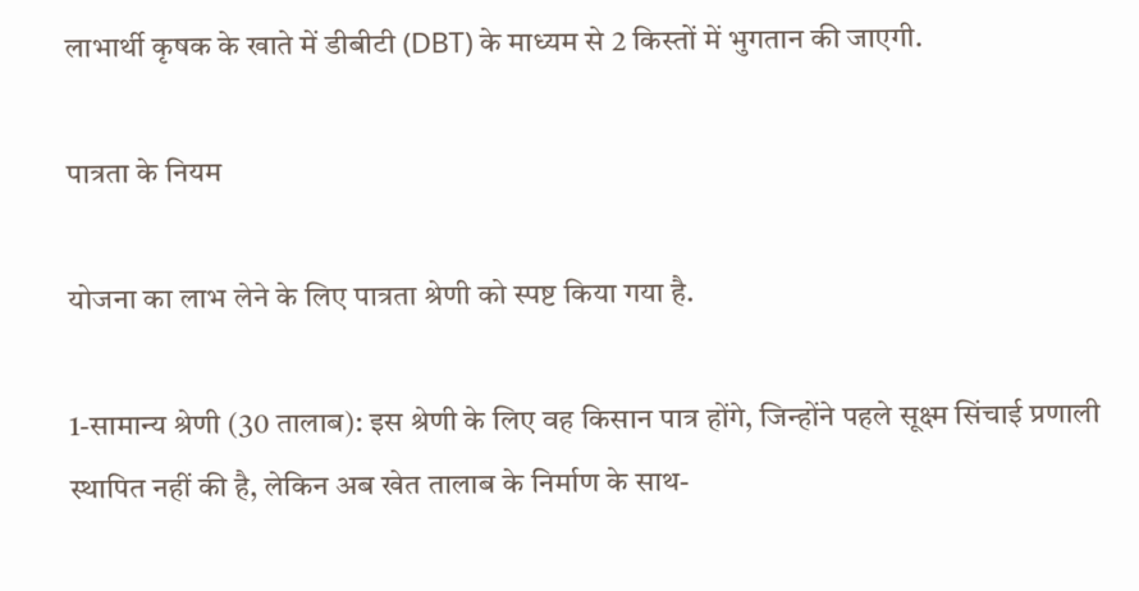लाभार्थी कृषक के खाते में डीबीटी (DBT) के माध्यम से 2 किस्तों में भुगतान की जाएगी.

पात्रता के नियम

योजना का लाभ लेने के लिए पात्रता श्रेणी को स्पष्ट किया गया है.

1-सामान्य श्रेणी (30 तालाब): इस श्रेणी के लिए वह किसान पात्र होंगे, जिन्होंने पहले सूक्ष्म सिंचाई प्रणाली स्थापित नहीं की है, लेकिन अब खेत तालाब के निर्माण के साथ-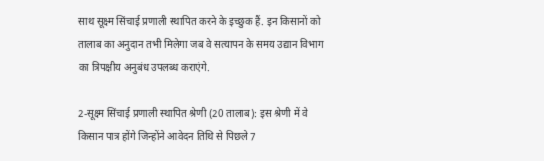साथ सूक्ष्म सिंचाई प्रणाली स्थापित करने के इच्छुक हैं. इन किसानों को तालाब का अनुदान तभी मिलेगा जब वे सत्यापन के समय उद्यान विभाग का त्रिपक्षीय अनुबंध उपलब्ध कराएंगे.

2-सूक्ष्म सिंचाई प्रणाली स्थापित श्रेणी (20 तालाब): इस श्रेणी में वे किसान पात्र होंगे जिन्होंने आवेदन तिथि से पिछले 7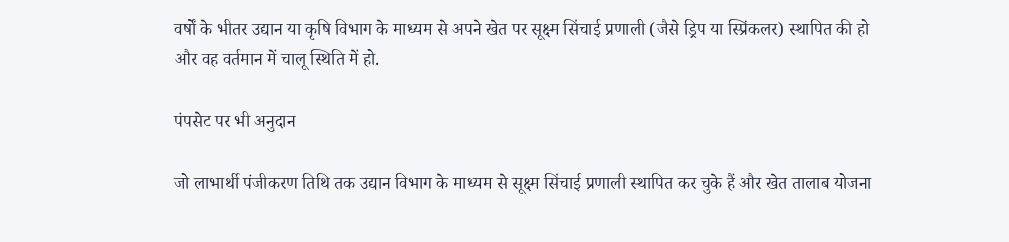वर्षों के भीतर उद्यान या कृषि विभाग के माध्यम से अपने खेत पर सूक्ष्म सिंचाई प्रणाली (जैसे ड्रिप या स्प्रिंकलर) स्थापित की हो और वह वर्तमान में चालू स्थिति में हो.

पंपसेट पर भी अनुदान

जो लाभार्थी पंजीकरण तिथि तक उद्यान विभाग के माध्यम से सूक्ष्म सिंचाई प्रणाली स्थापित कर चुके हैं और खेत तालाब योजना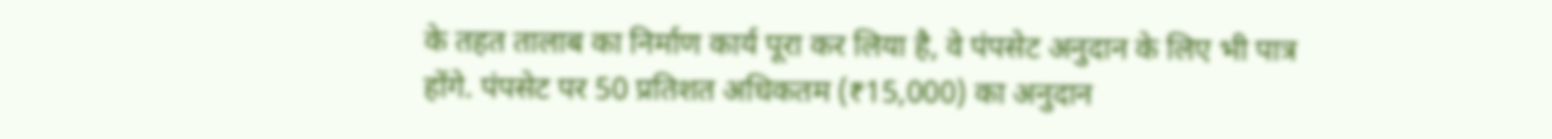के तहत तालाब का निर्माण कार्य पूरा कर लिया है, वे पंपसेट अनुदान के लिए भी पात्र होंगे. पंपसेट पर 50 प्रतिशत अधिकतम (₹15,000) का अनुदान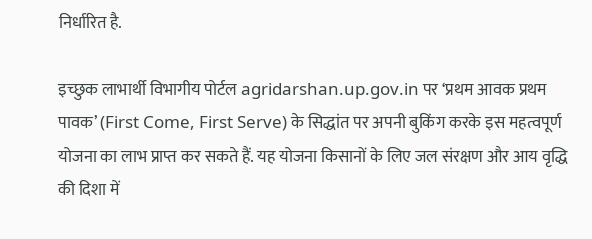निर्धारित है.

इच्छुक लाभार्थी विभागीय पोर्टल agridarshan.up.gov.in पर ‘प्रथम आवक प्रथम पावक’ (First Come, First Serve) के सिद्धांत पर अपनी बुकिंग करके इस महत्वपूर्ण योजना का लाभ प्राप्त कर सकते हैं. यह योजना किसानों के लिए जल संरक्षण और आय वृद्धि की दिशा में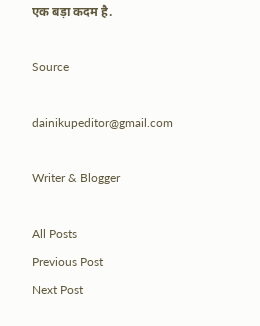एक बड़ा कदम है.

Source

dainikupeditor@gmail.com

Writer & Blogger

All Posts
Previous Post
Next Post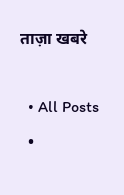ताज़ा खबरे

  • All Posts
  •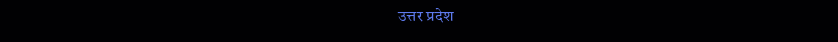उत्तर प्रदेश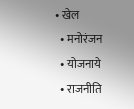• खेल
  • मनोरंजन
  • योजनाये
  • राजनीति